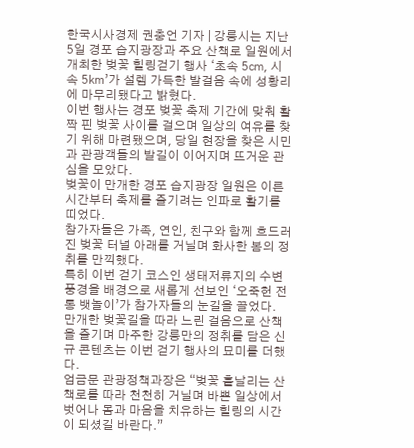한국시사경제 권충언 기자 | 강릉시는 지난 5일 경포 습지광장과 주요 산책로 일원에서 개최한 벚꽃 힐링걷기 행사 ‘초속 5㎝, 시속 5㎞’가 설렘 가득한 발걸음 속에 성황리에 마무리됐다고 밝혔다.
이번 행사는 경포 벚꽃 축제 기간에 맞춰 활짝 핀 벚꽃 사이를 걸으며 일상의 여유를 찾기 위해 마련됐으며, 당일 현장을 찾은 시민과 관광객들의 발길이 이어지며 뜨거운 관심을 모았다.
벚꽃이 만개한 경포 습지광장 일원은 이른 시간부터 축제를 즐기려는 인파로 활기를 띠었다.
참가자들은 가족, 연인, 친구와 함께 흐드러진 벚꽃 터널 아래를 거닐며 화사한 봄의 정취를 만끽했다.
특히 이번 걷기 코스인 생태저류지의 수변 풍경을 배경으로 새롭게 선보인 ‘오죽헌 전통 뱃놀이’가 참가자들의 눈길을 끌었다.
만개한 벚꽃길을 따라 느린 걸음으로 산책을 즐기며 마주한 강릉만의 정취를 담은 신규 콘텐츠는 이번 걷기 행사의 묘미를 더했다.
엄금문 관광정책과장은 “벚꽃 흩날리는 산책로를 따라 천천히 거닐며 바쁜 일상에서 벗어나 몸과 마음을 치유하는 힐링의 시간이 되셨길 바란다.”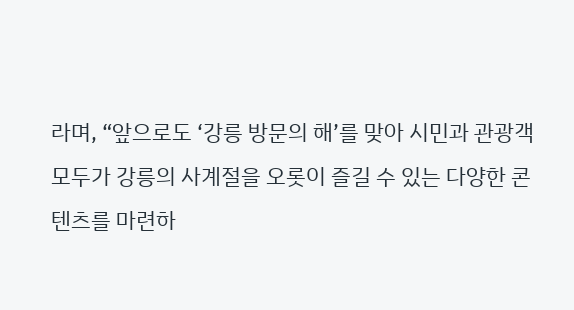라며, “앞으로도 ‘강릉 방문의 해’를 맞아 시민과 관광객 모두가 강릉의 사계절을 오롯이 즐길 수 있는 다양한 콘텐츠를 마련하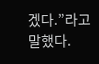겠다.”라고 말했다.